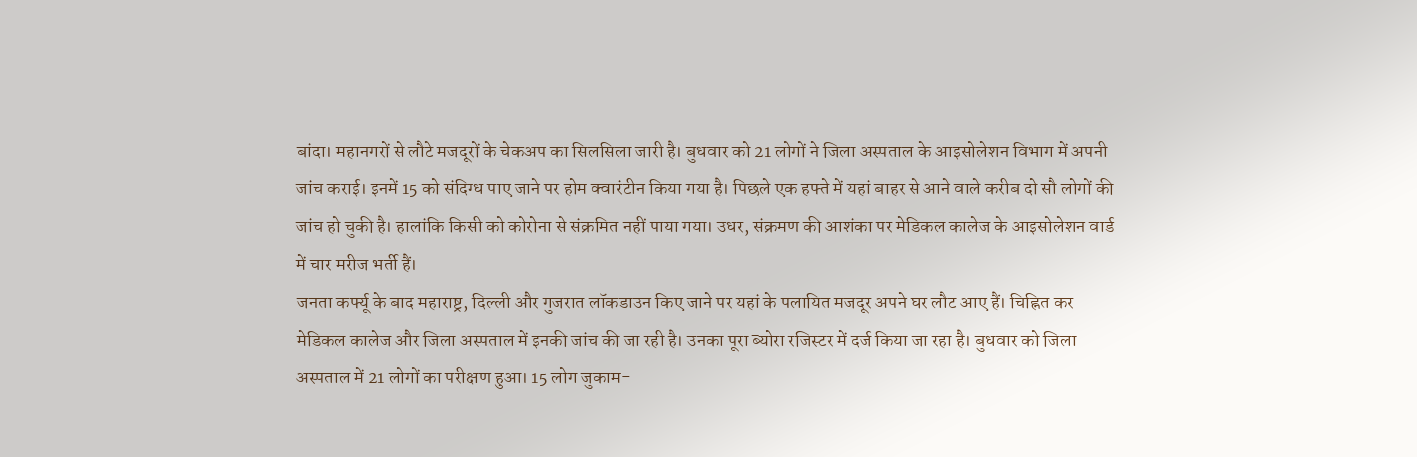बांदा। महानगरों से लौटे मजदूरों के चेकअप का सिलसिला जारी है। बुधवार को 21 लोगों ने जिला अस्पताल के आइसोलेशन विभाग में अपनी जांच कराई। इनमें 15 को संदिग्ध पाए जाने पर होम क्वारंटीन किया गया है। पिछले एक हफ्ते में यहां बाहर से आने वाले करीब दो सौ लोगों की जांच हो चुकी है। हालांकि किसी को कोरोना से संक्रमित नहीं पाया गया। उधर, संक्रमण की आशंका पर मेडिकल कालेज के आइसोलेशन वार्ड में चार मरीज भर्ती हैं।
जनता कर्फ्यू के बाद महाराष्ट्र, दिल्ली और गुजरात लॉकडाउन किए जाने पर यहां के पलायित मजदूर अपने घर लौट आए हैं। चिह्नित कर मेडिकल कालेज और जिला अस्पताल में इनकी जांच की जा रही है। उनका पूरा ब्योरा रजिस्टर में दर्ज किया जा रहा है। बुधवार को जिला अस्पताल में 21 लोगों का परीक्षण हुआ। 15 लोग जुकाम-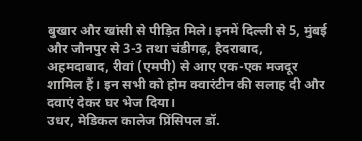बुखार और खांसी से पीड़ित मिले। इनमें दिल्ली से 5, मुंबई और जौनपुर से 3-3 तथा चंडीगढ़, हैदराबाद, अहमदाबाद, रीवां (एमपी) से आए एक-एक मजदूर शामिल हैं। इन सभी को होम क्वारंटीन की सलाह दी और दवाएं देकर घर भेज दिया।
उधर, मेडिकल कालेज प्रिंसिपल डॉ.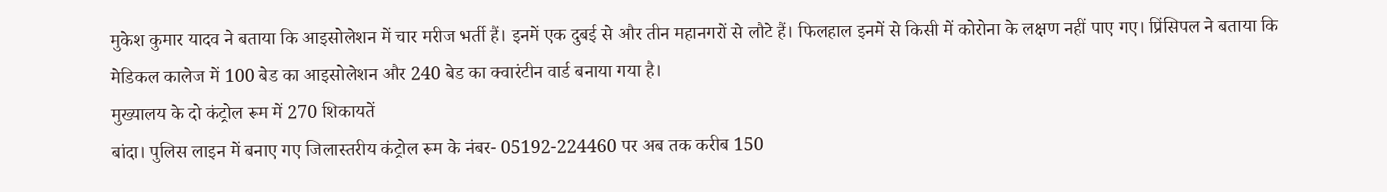मुकेश कुमार यादव ने बताया कि आइसोलेशन में चार मरीज भर्ती हैं। इनमें एक दुबई से और तीन महानगरों से लौटे हैं। फिलहाल इनमें से किसी में कोरोना के लक्षण नहीं पाए गए। प्रिंसिपल ने बताया कि मेडिकल कालेज में 100 बेड का आइसोलेशन और 240 बेड का क्वारंटीन वार्ड बनाया गया है।
मुख्यालय के दो कंट्रोल रूम में 270 शिकायतें
बांदा। पुलिस लाइन में बनाए गए जिलास्तरीय कंट्रोल रूम के नंबर- 05192-224460 पर अब तक करीब 150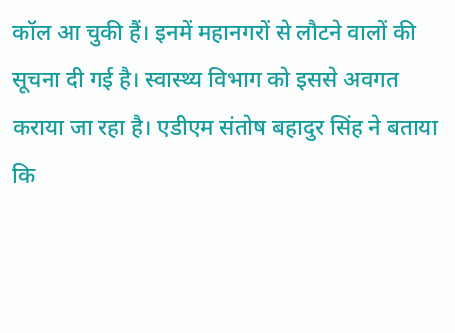कॉल आ चुकी हैं। इनमें महानगरों से लौटने वालों की सूचना दी गई है। स्वास्थ्य विभाग को इससे अवगत कराया जा रहा है। एडीएम संतोष बहादुर सिंह ने बताया कि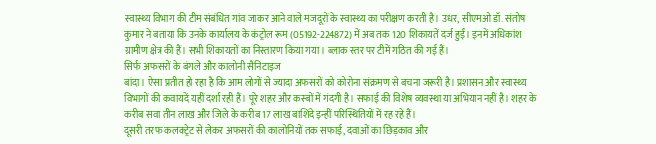स्वास्थ्य विभाग की टीम संबंधित गांव जाकर आने वाले मजदूरों के स्वास्थ्य का परीक्षण करती है। उधर, सीएमओ डॉ. संतोष कुमार ने बताया कि उनके कार्यालय के कंट्रोल रूम (05192-224872) में अब तक 120 शिकायतें दर्ज हुईं। इनमें अधिकांश ग्रामीण क्षेत्र की हैं। सभी शिकायतों का निस्तारण किया गया। ब्लाक स्तर पर टीमें गठित की गई हैं।
सिर्फ अफसरों के बंगले और कालोनी सैनिटाइज
बांदा। ऐसा प्रतीत हो रहा है कि आम लोगों से ज्यादा अफसरों को कोरोना संक्रमण से बचना जरूरी है। प्रशासन और स्वास्थ्य विभागों की कवायदें यहीं दर्शा रही हैं। पूरे शहर और कस्बों में गंदगी है। सफाई की विशेष व्यवस्था या अभियान नहीं है। शहर के करीब सवा तीन लाख और जिले के करीब 17 लाख बाशिंदे इन्हीं परिस्थितियों में रह रहे हैं।
दूसरी तरफ कलक्ट्रेट से लेकर अफसरों की कालोनियों तक सफाई, दवाओं का छिड़काव और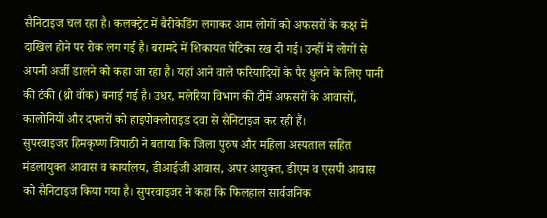सैनिटाइज चल रहा है। कलक्ट्रेट में बैरीकेडिंग लगाकर आम लोगों को अफसरों के कक्ष में दाखिल होने पर रोक लग गई है। बरामदे में शिकायत पेटिका रख दी गई। उन्हीं में लोगों से अपनी अर्जी डालने को कहा जा रहा है। यहां आने वाले फरियादियों के पैर धुलने के लिए पानी की टंकी (थ्रो वॉक) बनाई गई है। उधर, मलेरिया विभाग की टीमें अफसरों के आवासों, कालोनियों और दफ्तरों को हाइपोक्लोराइड दवा से सैनिटाइज कर रही हैं।
सुपरवाइजर हिमकृष्ण त्रिपाठी ने बताया कि जिला पुरुष और महिला अस्पताल सहित मंडलायुक्त आवास व कार्यालय, डीआईजी आवास, अपर आयुक्त, डीएम व एसपी आवास को सैनिटाइज किया गया है। सुपरवाइजर ने कहा कि फिलहाल सार्वजनिक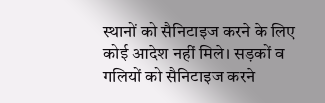स्थानों को सैनिटाइज करने के लिए कोई आदेश नहीं मिले। सड़कों व गलियों को सैनिटाइज करने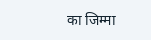का जिम्मा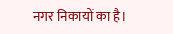नगर निकायों का है।